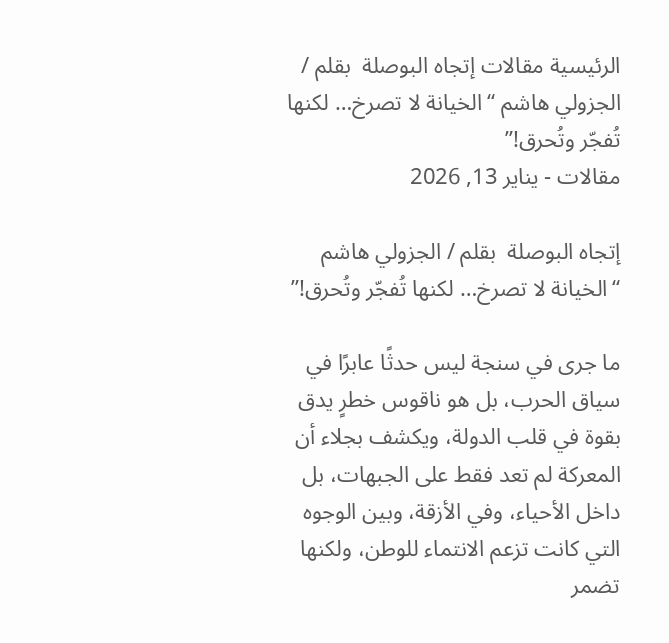الرئيسية مقالات إتجاه البوصلة  بقلم / الجزولي هاشم “الخيانة لا تصرخ… لكنها تُفجّر وتُحرق!”
مقالات - يناير 13, 2026

إتجاه البوصلة  بقلم / الجزولي هاشم “الخيانة لا تصرخ… لكنها تُفجّر وتُحرق!”

ما جرى في سنجة ليس حدثًا عابرًا في سياق الحرب، بل هو ناقوس خطرٍ يدق بقوة في قلب الدولة، ويكشف بجلاء أن المعركة لم تعد فقط على الجبهات، بل داخل الأحياء، وفي الأزقة، وبين الوجوه التي كانت تزعم الانتماء للوطن، ولكنها تضمر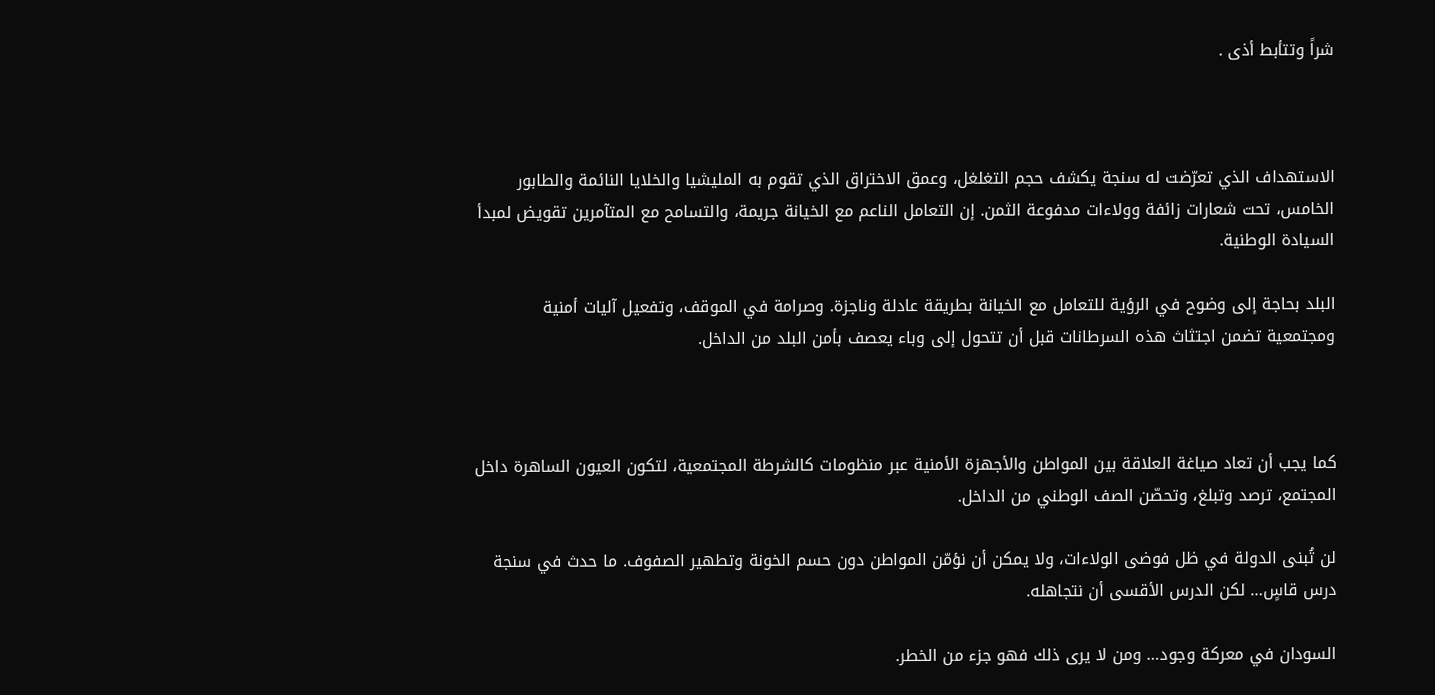شراً وتتأبط أذى .



الاستهداف الذي تعرّضت له سنجة يكشف حجم التغلغل، وعمق الاختراق الذي تقوم به المليشيا والخلايا النائمة والطابور الخامس، تحت شعارات زائفة وولاءات مدفوعة الثمن. إن التعامل الناعم مع الخيانة جريمة، والتسامح مع المتآمرين تقويض لمبدأ السيادة الوطنية.

البلد بحاجة إلى وضوح في الرؤية للتعامل مع الخيانة بطريقة عادلة وناجزة. وصرامة في الموقف، وتفعيل آليات أمنية ومجتمعية تضمن اجتثاث هذه السرطانات قبل أن تتحول إلى وباء يعصف بأمن البلد من الداخل.



كما يجب أن تعاد صياغة العلاقة بين المواطن والأجهزة الأمنية عبر منظومات كالشرطة المجتمعية، لتكون العيون الساهرة داخل المجتمع، ترصد وتبلغ، وتحصّن الصف الوطني من الداخل.

لن تُبنى الدولة في ظل فوضى الولاءات، ولا يمكن أن نؤمّن المواطن دون حسم الخونة وتطهير الصفوف. ما حدث في سنجة درس قاسٍ… لكن الدرس الأقسى أن نتجاهله.

السودان في معركة وجود… ومن لا يرى ذلك فهو جزء من الخطر.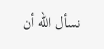نسأل الله أن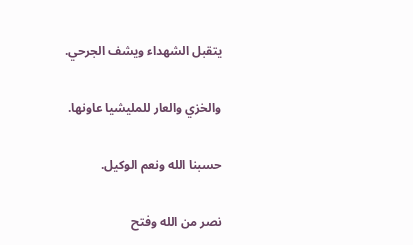يتقبل الشهداء ويشف الجرحي.

والخزي والعار للمليشيا عاونها.

حسبنا الله ونعم الوكيل.

نصر من الله وفتح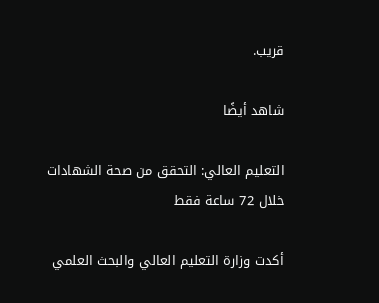قريب.

شاهد أيضًا

التعليم العالي: التحقق من صحة الشهادات خلال 72 ساعة فقط

أكدت وزارة التعليم العالي والبحث العلمي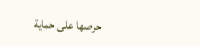حرصها على حماية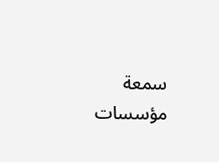سمعة مؤسسات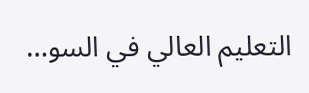التعليم العالي في السو…